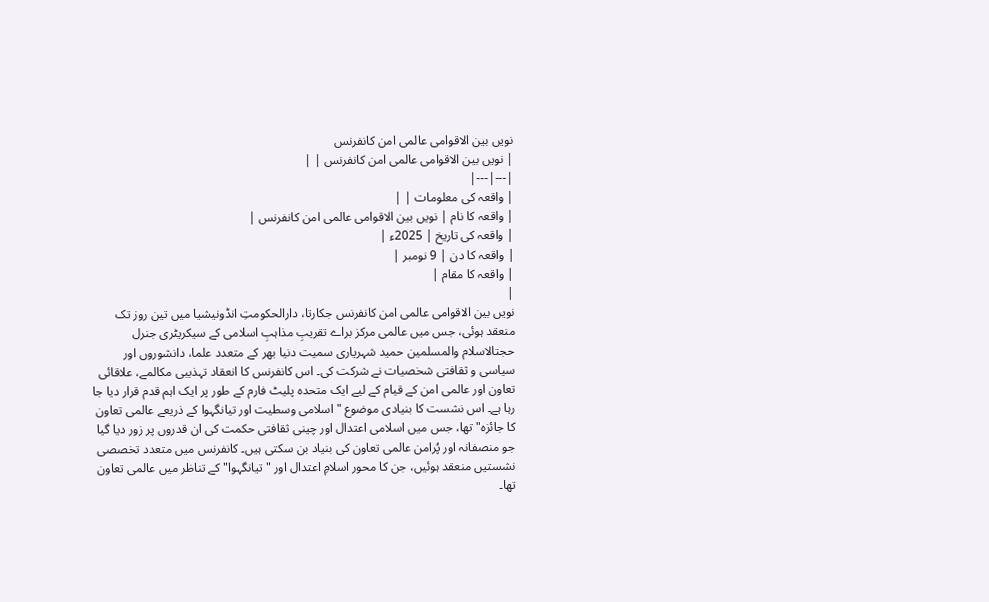نویں بین الاقوامی عالمی امن کانفرنس
| نویں بین الاقوامی عالمی امن کانفرنس | |
|---|---|
| واقعہ کی معلومات | |
| واقعہ کا نام | نویں بین الاقوامی عالمی امن کانفرنس |
| واقعہ کی تاریخ | 2025ء |
| واقعہ کا دن | 9 نومبر |
| واقعہ کا مقام |
|
نویں بین الاقوامی عالمی امن کانفرنس جکارتا، دارالحکومتِ انڈونیشیا میں تین روز تک منعقد ہوئی، جس میں عالمی مرکز براے تقریبِ مذاہبِ اسلامی کے سیکریٹری جنرل حجتالاسلام والمسلمین حمید شہریاری سمیت دنیا بھر کے متعدد علما، دانشوروں اور سیاسی و ثقافتی شخصیات نے شرکت کی۔ اس کانفرنس کا انعقاد تہذیبی مکالمے، علاقائی تعاون اور عالمی امن کے قیام کے لیے ایک متحدہ پلیٹ فارم کے طور پر ایک اہم قدم قرار دیا جا رہا ہے۔ اس نشست کا بنیادی موضوع "اسلامی وسطیت اور تیانگہوا کے ذریعے عالمی تعاون کا جائزہ" تھا، جس میں اسلامی اعتدال اور چینی ثقافتی حکمت کی ان قدروں پر زور دیا گیا جو منصفانہ اور پُرامن عالمی تعاون کی بنیاد بن سکتی ہیں۔ کانفرنس میں متعدد تخصصی نشستیں منعقد ہوئیں، جن کا محور اسلامِ اعتدال اور "تیانگہوا" کے تناظر میں عالمی تعاون تھا۔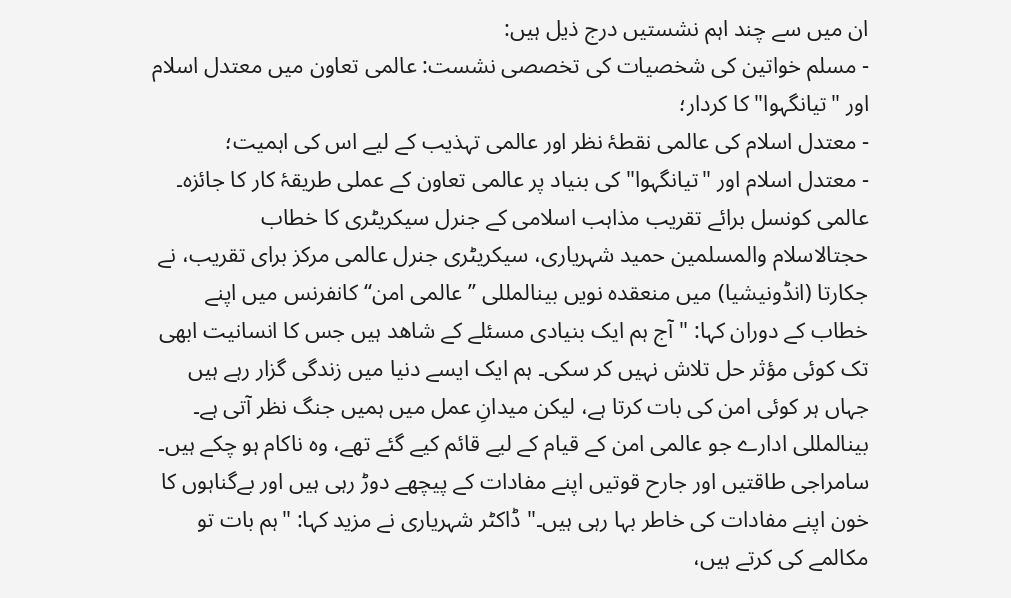ان میں سے چند اہم نشستیں درج ذیل ہیں:
- مسلم خواتین کی شخصیات کی تخصصی نشست: عالمی تعاون میں معتدل اسلام اور "تیانگہوا" کا کردار؛
- معتدل اسلام کی عالمی نقطۂ نظر اور عالمی تہذیب کے لیے اس کی اہمیت؛
- معتدل اسلام اور "تیانگہوا" کی بنیاد پر عالمی تعاون کے عملی طریقۂ کار کا جائزہ۔
عالمی کونسل برائے تقریب مذاہب اسلامی کے جنرل سیکریٹری کا خطاب
حجتالاسلام والمسلمین حمید شہریاری، سیکریٹری جنرل عالمی مرکز برای تقریب، نے جکارتا (انڈونیشیا) میں منعقدہ نویں بینالمللی ’’عالمی امن‘‘ کانفرنس میں اپنے خطاب کے دوران کہا: "آج ہم ایک بنیادی مسئلے کے شاهد ہیں جس کا انسانیت ابھی تک کوئی مؤثر حل تلاش نہیں کر سکی۔ ہم ایک ایسے دنیا میں زندگی گزار رہے ہیں جہاں ہر کوئی امن کی بات کرتا ہے، لیکن میدانِ عمل میں ہمیں جنگ نظر آتی ہے۔ بینالمللی ادارے جو عالمی امن کے قیام کے لیے قائم کیے گئے تھے، وہ ناکام ہو چکے ہیں۔ سامراجی طاقتیں اور جارح قوتیں اپنے مفادات کے پیچھے دوڑ رہی ہیں اور بےگناہوں کا خون اپنے مفادات کی خاطر بہا رہی ہیں۔" ڈاکٹر شہریاری نے مزید کہا: "ہم بات تو مکالمے کی کرتے ہیں،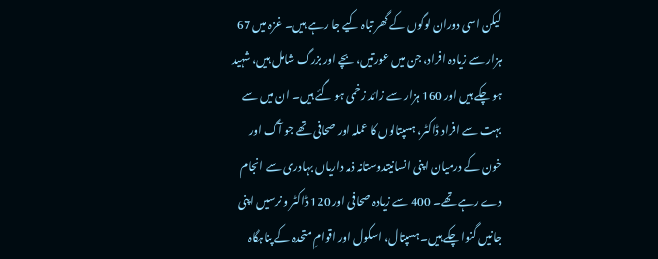لیکن اسی دوران لوگوں کے گھر تباہ کیے جا رہے ہیں۔ غزہ میں 67 ہزار سے زیادہ افراد، جن میں عورتیں، بچے اور بزرگ شامل ہیں، شہید ہو چکے ہیں اور 160 ہزار سے زائد زخمی ہو گئے ہیں۔ ان میں سے بہت سے افراد ڈاکٹر، ہسپتالوں کا عملہ اور صحافی تھے جو آگ اور خون کے درمیان اپنی انسانیتدوستانہ ذمہ داریاں بہادری سے انجام دے رہے تھے۔ 400 سے زیادہ صحافی اور 120 ڈاکٹر و نرسیں اپنی جانیں گنوا چکے ہیں۔ ہسپتال، اسکول اور اقوامِ متحدہ کے پناہگاہ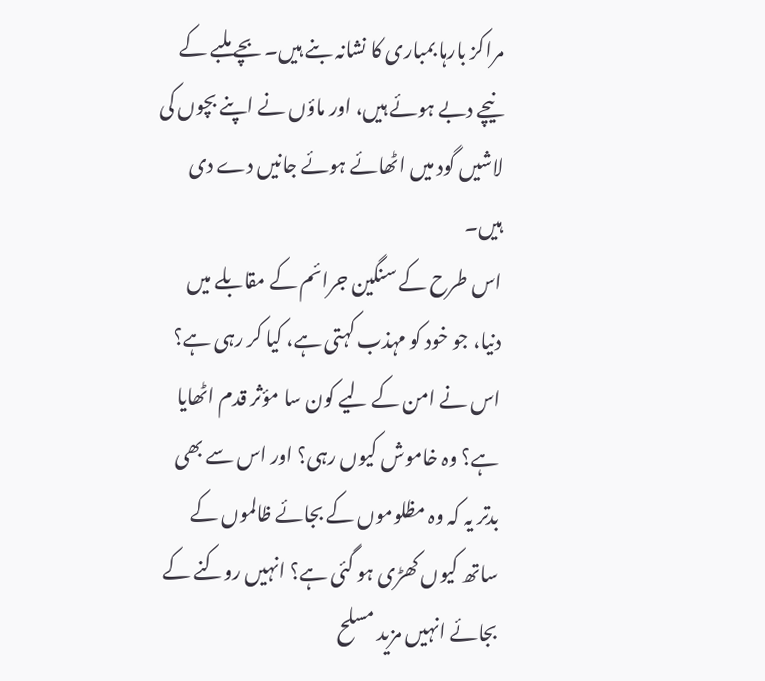مراکز بارہا بمباری کا نشانہ بنے ہیں۔ بچے ملبے کے نیچے دبے ہوئے ہیں، اور ماؤں نے اپنے بچوں کی لاشیں گود میں اٹھائے ہوئے جانیں دے دی ہیں۔
اس طرح کے سنگین جرائم کے مقابلے میں دنیا، جو خود کو مہذب کہتی ہے، کیا کر رہی ہے؟ اس نے امن کے لیے کون سا مؤثر قدم اٹھایا ہے؟ وہ خاموش کیوں رہی؟ اور اس سے بھی بدتر یہ کہ وہ مظلوموں کے بجائے ظالموں کے ساتھ کیوں کھڑی ہو گئی ہے؟ انہیں روکنے کے بجائے انہیں مزید مسلح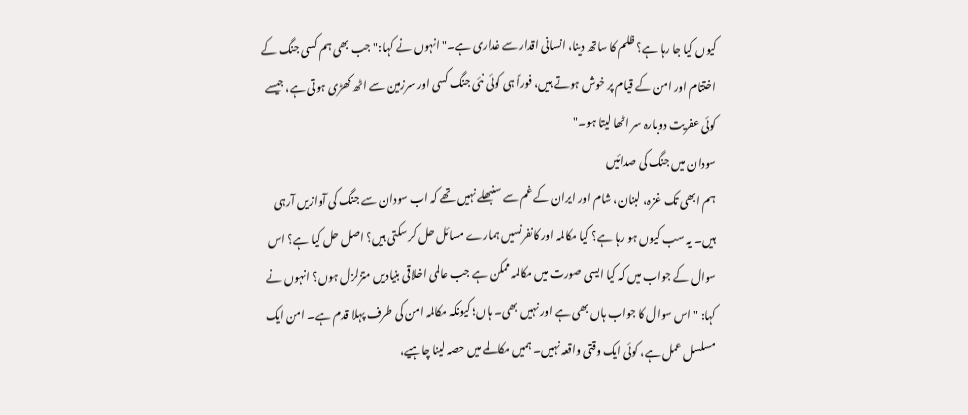کیوں کیا جا رہا ہے؟ ظلم کا ساتھ دینا، انسانی اقدار سے غداری ہے۔" انہوں نے کہا:"جب بھی ہم کسی جنگ کے اختتام اور امن کے قیام پر خوش ہوتے ہیں، فوراً ہی کوئی نئی جنگ کسی اور سرزمین سے اٹھ کھڑی ہوتی ہے، جیسے کوئی عفریت دوبارہ سر اٹھا لیتا ہو۔"
سودان میں جنگ کی صدائیں
ہم ابھی تک غزہ، لبنان، شام اور ایران کے غم سے سنبھلے نہیں تھے کہ اب سودان سے جنگ کی آوازیں آرہی ہیں۔ یہ سب کیوں ہو رہا ہے؟ کیا مکالمہ اور کانفرنسیں ہمارے مسائل حل کر سکتی ہیں؟ اصل حل کیا ہے؟ اس سوال کے جواب میں کہ کیا ایسی صورت میں مکالمہ ممکن ہے جب عالمی اخلاقی بنیادیں متزلزل ہوں؟ انہوں نے کہا: "اس سوال کا جواب ہاں بھی ہے اور نہیں بھی۔ ہاں؛ کیونکہ مکالمہ امن کی طرف پہلا قدم ہے۔ امن ایک مسلسل عمل ہے، کوئی ایک وقتی واقعہ نہیں۔ ہمیں مکالمے میں حصہ لینا چاہیے،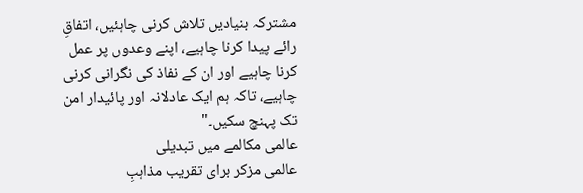مشترکہ بنیادیں تلاش کرنی چاہئیں، اتفاقِ رائے پیدا کرنا چاہیے، اپنے وعدوں پر عمل کرنا چاہیے اور ان کے نفاذ کی نگرانی کرنی چاہیے، تاکہ ہم ایک عادلانہ اور پائیدار امن تک پہنچ سکیں۔"
عالمی مکالمے میں تبدیلی
عالمی مزکر برای تقریب مذاہبِ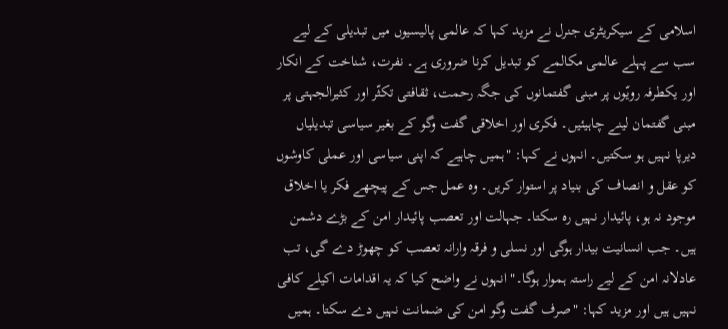اسلامی کے سیکریٹری جنرل نے مزید کہا کہ عالمی پالیسیوں میں تبدیلی کے لیے سب سے پہلے عالمی مکالمے کو تبدیل کرنا ضروری ہے۔ نفرت، شناخت کے انکار اور یکطرفہ رویّوں پر مبنی گفتمانوں کی جگہ رحمت، ثقافتی تکثّر اور کثیرالجہتی پر مبنی گفتمان لینے چاہیئیں۔ فکری اور اخلاقی گفت وگو کے بغیر سیاسی تبدیلیاں دیرپا نہیں ہو سکتیں۔ انہوں نے کہا: "ہمیں چاہیے کہ اپنی سیاسی اور عملی کاوشوں کو عقل و انصاف کی بنیاد پر استوار کریں۔ وہ عمل جس کے پیچھے فکر یا اخلاق موجود نہ ہو، پائیدار نہیں رہ سکتا۔ جہالت اور تعصب پائیدار امن کے بڑے دشمن ہیں۔ جب انسانیت بیدار ہوگی اور نسلی و فرقہ وارانہ تعصب کو چھوڑ دے گی، تب عادلانہ امن کے لیے راستہ ہموار ہوگا۔" انہوں نے واضح کیا کہ یہ اقدامات اکیلے کافی نہیں ہیں اور مزید کہا: "صرف گفت وگو امن کی ضمانت نہیں دے سکتا۔ ہمیں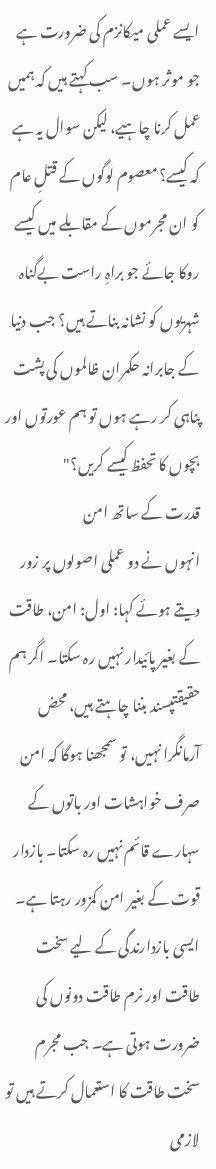ایسے عملی میکانزم کی ضرورت ہے جو موثر ہوں۔ سب کہتے ہیں کہ ہمیں عمل کرنا چاہیے، لیکن سوال یہ ہے کہ کیسے؟ معصوم لوگوں کے قتلِ عام کو ان مجرموں کے مقابلے میں کیسے روکا جائے جو براہِ راست بےگناہ شہریوں کو نشانہ بناتے ہیں؟ جب دنیا کے جابرانہ حکمران ظالموں کی پشت پناہی کر رہے ہوں تو ہم عورتوں اور بچوں کا تحفظ کیسے کریں؟"
قدرت کے ساتھ امن
انہوں نے دو عملی اصولوں پر زور دیتے ہوئے کہا: اول: امن، طاقت کے بغیر پائیدار نہیں رہ سکتا۔ اگر ہم حقیقتپسند بننا چاہتے ہیں، محض آرمانگرا نہیں، تو سمجھنا ہوگا کہ امن صرف خواہشات اور باتوں کے سہارے قائم نہیں رہ سکتا۔ بازدار قوت کے بغیر امن کمزور رہتا ہے۔ ایسی بازدارندگی کے لیے سخت طاقت اور نرم طاقت دونوں کی ضرورت ہوتی ہے۔ جب مجرم سخت طاقت کا استعمال کرتے ہیں تو لازمی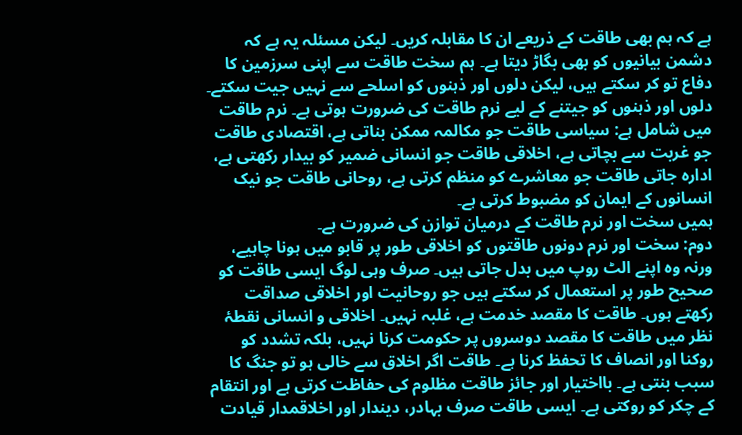ہے کہ ہم بھی طاقت کے ذریعے ان کا مقابلہ کریں۔ لیکن مسئلہ یہ ہے کہ دشمن بیانیوں کو بھی بگاڑ دیتا ہے۔ ہم سخت طاقت سے اپنی سرزمین کا دفاع تو کر سکتے ہیں، لیکن دلوں اور ذہنوں کو اسلحے سے نہیں جیت سکتے۔ دلوں اور ذہنوں کو جیتنے کے لیے نرم طاقت کی ضرورت ہوتی ہے۔ نرم طاقت میں شامل ہے: سیاسی طاقت جو مکالمہ ممکن بناتی ہے، اقتصادی طاقت جو غربت سے بچاتی ہے، اخلاقی طاقت جو انسانی ضمیر کو بیدار رکھتی ہے، ادارہ جاتی طاقت جو معاشرے کو منظم کرتی ہے، روحانی طاقت جو نیک انسانوں کے ایمان کو مضبوط کرتی ہے۔
ہمیں سخت اور نرم طاقت کے درمیان توازن کی ضرورت ہے۔
دوم: سخت اور نرم دونوں طاقتوں کو اخلاقی طور پر قابو میں ہونا چاہیے، ورنہ وہ اپنے الٹ روپ میں بدل جاتی ہیں۔ صرف وہی لوگ ایسی طاقت کو صحیح طور پر استعمال کر سکتے ہیں جو روحانیت اور اخلاقی صداقت رکھتے ہوں۔ طاقت کا مقصد خدمت ہے، غلبہ نہیں۔ اخلاقی و انسانی نقطۂ نظر میں طاقت کا مقصد دوسروں پر حکومت کرنا نہیں، بلکہ تشدد کو روکنا اور انصاف کا تحفظ کرنا ہے۔ طاقت اگر اخلاق سے خالی ہو تو جنگ کا سبب بنتی ہے۔ بااختیار اور جائز طاقت مظلوم کی حفاظت کرتی ہے اور انتقام کے چکر کو روکتی ہے۔ ایسی طاقت صرف بہادر، دیندار اور اخلاقمدار قیادت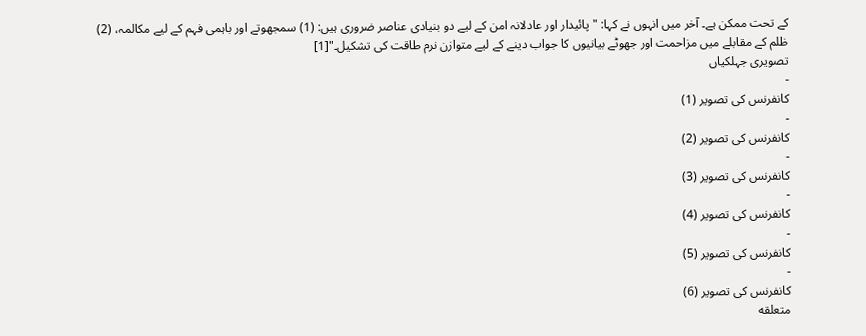کے تحت ممکن ہے۔ آخر میں انہوں نے کہا: "پائیدار اور عادلانہ امن کے لیے دو بنیادی عناصر ضروری ہیں: (1) سمجھوتے اور باہمی فہم کے لیے مکالمہ، (2) ظلم کے مقابلے میں مزاحمت اور جھوٹے بیانیوں کا جواب دینے کے لیے متوازن نرم طاقت کی تشکیل۔"[1]
تصویری جہلکیاں
-
کانفرنس کی تصویر (1)
-
کانفرنس کی تصویر (2)
-
کانفرنس کی تصویر (3)
-
کانفرنس کی تصویر (4)
-
کانفرنس کی تصویر (5)
-
کانفرنس کی تصویر (6)
متعلقه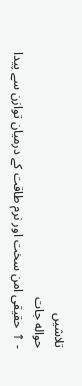تلاشیں
حواله جات
- ↑ حقیقی امن سخت اور نرم طاقت کے درمیان توازن سے پیدا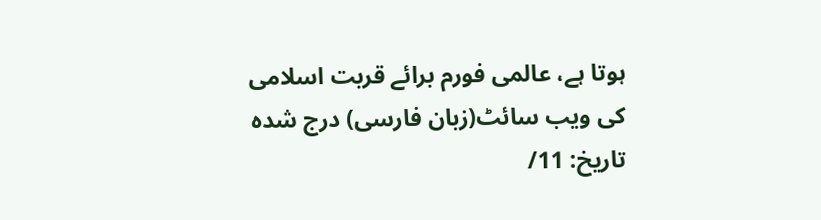ہوتا ہے، عالمی فورم برائے قربت اسلامی کی ویب سائٹ(زبان فارسی) درج شده تاریخ: 11/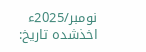نومبر/2025ء اخذشده تاریخ: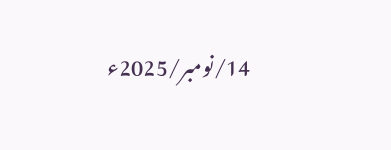14/نومبر/2025ء